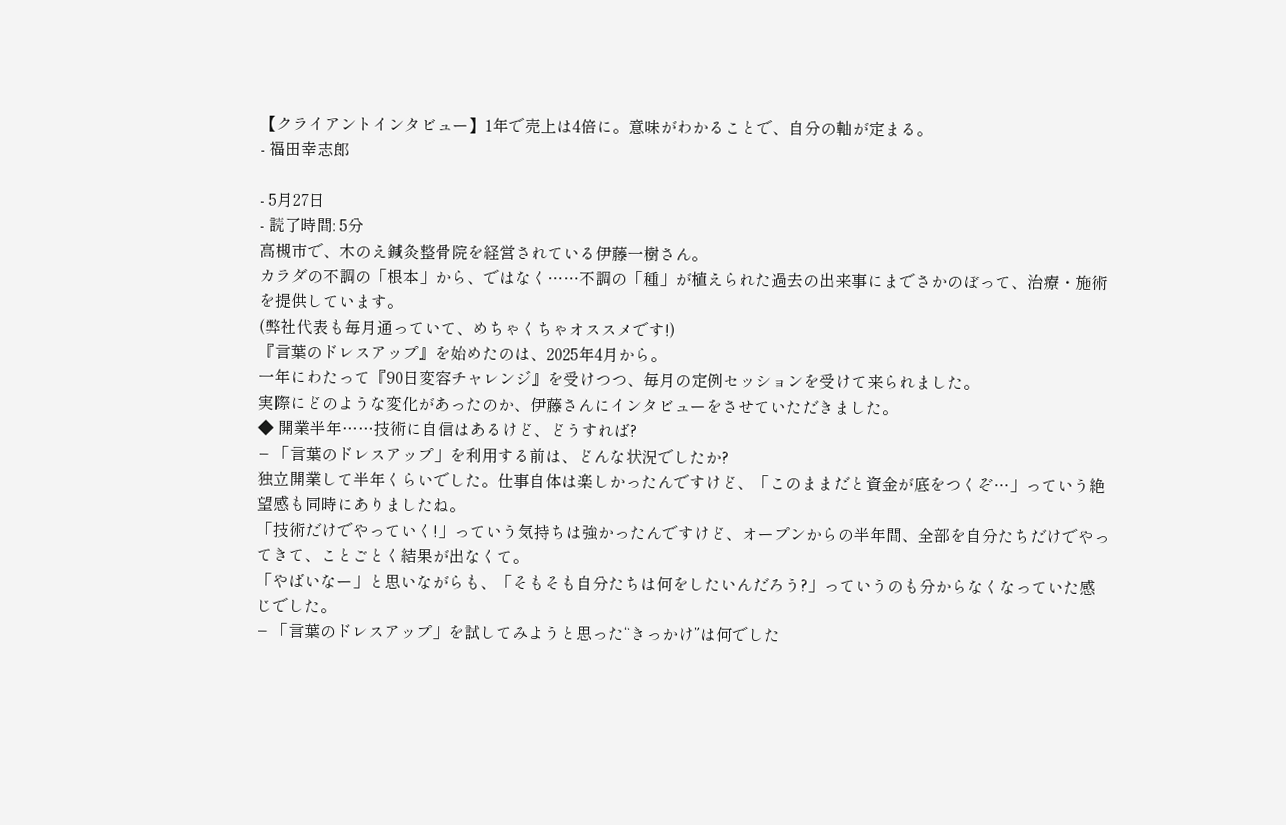【クライアントインタビュー】1年で売上は4倍に。意味がわかることで、自分の軸が定まる。
- 福田幸志郎

- 5月27日
- 読了時間: 5分
高槻市で、木のえ鍼灸整骨院を経営されている伊藤一樹さん。
カラダの不調の「根本」から、ではなく……不調の「種」が植えられた過去の出来事にまでさかのぼって、治療・施術を提供しています。
(弊社代表も毎月通っていて、めちゃくちゃオススメです!)
『言葉のドレスアップ』を始めたのは、2025年4月から。
一年にわたって『90日変容チャレンジ』を受けつつ、毎月の定例セッションを受けて来られました。
実際にどのような変化があったのか、伊藤さんにインタビューをさせていただきました。
◆ 開業半年……技術に自信はあるけど、どうすれば?
− 「言葉のドレスアップ」を利用する前は、どんな状況でしたか?
独立開業して半年くらいでした。仕事自体は楽しかったんですけど、「このままだと資金が底をつくぞ…」っていう絶望感も同時にありましたね。
「技術だけでやっていく!」っていう気持ちは強かったんですけど、オープンからの半年間、全部を自分たちだけでやってきて、ことごとく結果が出なくて。
「やばいなー」と思いながらも、「そもそも自分たちは何をしたいんだろう?」っていうのも分からなくなっていた感じでした。
− 「言葉のドレスアップ」を試してみようと思った“きっかけ”は何でした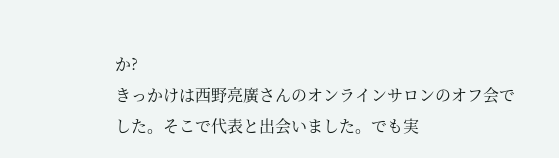か?
きっかけは西野亮廣さんのオンラインサロンのオフ会でした。そこで代表と出会いました。でも実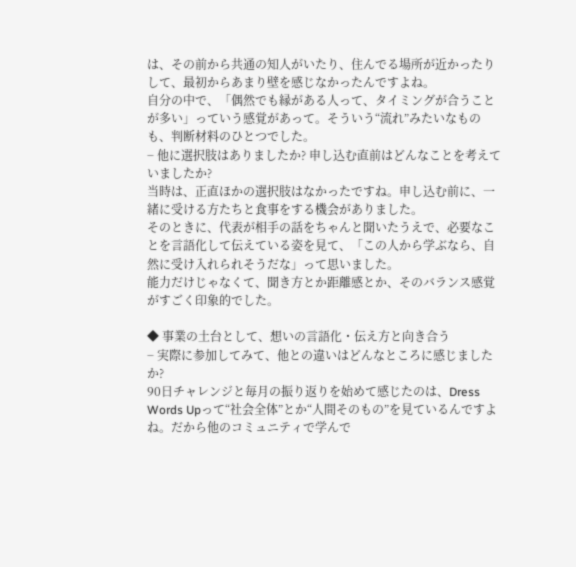は、その前から共通の知人がいたり、住んでる場所が近かったりして、最初からあまり壁を感じなかったんですよね。
自分の中で、「偶然でも縁がある人って、タイミングが合うことが多い」っていう感覚があって。そういう“流れ”みたいなものも、判断材料のひとつでした。
− 他に選択肢はありましたか? 申し込む直前はどんなことを考えていましたか?
当時は、正直ほかの選択肢はなかったですね。申し込む前に、一緒に受ける方たちと食事をする機会がありました。
そのときに、代表が相手の話をちゃんと聞いたうえで、必要なことを言語化して伝えている姿を見て、「この人から学ぶなら、自然に受け入れられそうだな」って思いました。
能力だけじゃなくて、聞き方とか距離感とか、そのバランス感覚がすごく印象的でした。

◆ 事業の土台として、想いの言語化・伝え方と向き合う
− 実際に参加してみて、他との違いはどんなところに感じましたか?
90日チャレンジと毎月の振り返りを始めて感じたのは、Dress Words Upって“社会全体”とか“人間そのもの”を見ているんですよね。だから他のコミュニティで学んで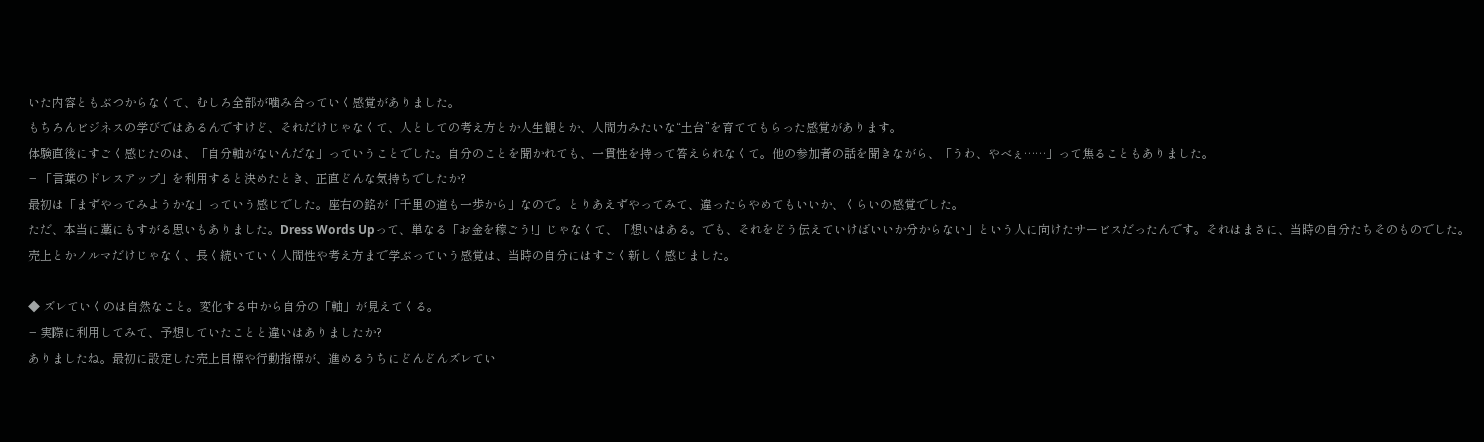いた内容ともぶつからなくて、むしろ全部が噛み合っていく感覚がありました。
もちろんビジネスの学びではあるんですけど、それだけじゃなくて、人としての考え方とか人生観とか、人間力みたいな“土台”を育ててもらった感覚があります。
体験直後にすごく感じたのは、「自分軸がないんだな」っていうことでした。自分のことを聞かれても、一貫性を持って答えられなくて。他の参加者の話を聞きながら、「うわ、やべぇ……」って焦ることもありました。
− 「言葉のドレスアップ」を利用すると決めたとき、正直どんな気持ちでしたか?
最初は「まずやってみようかな」っていう感じでした。座右の銘が「千里の道も一歩から」なので。とりあえずやってみて、違ったらやめてもいいか、くらいの感覚でした。
ただ、本当に藁にもすがる思いもありました。Dress Words Upって、単なる「お金を稼ごう!」じゃなくて、「想いはある。でも、それをどう伝えていけばいいか分からない」という人に向けたサービスだったんです。それはまさに、当時の自分たちそのものでした。
売上とかノルマだけじゃなく、長く続いていく人間性や考え方まで学ぶっていう感覚は、当時の自分にはすごく新しく感じました。

◆ ズレていくのは自然なこと。変化する中から自分の「軸」が見えてくる。
− 実際に利用してみて、予想していたことと違いはありましたか?
ありましたね。最初に設定した売上目標や行動指標が、進めるうちにどんどんズレてい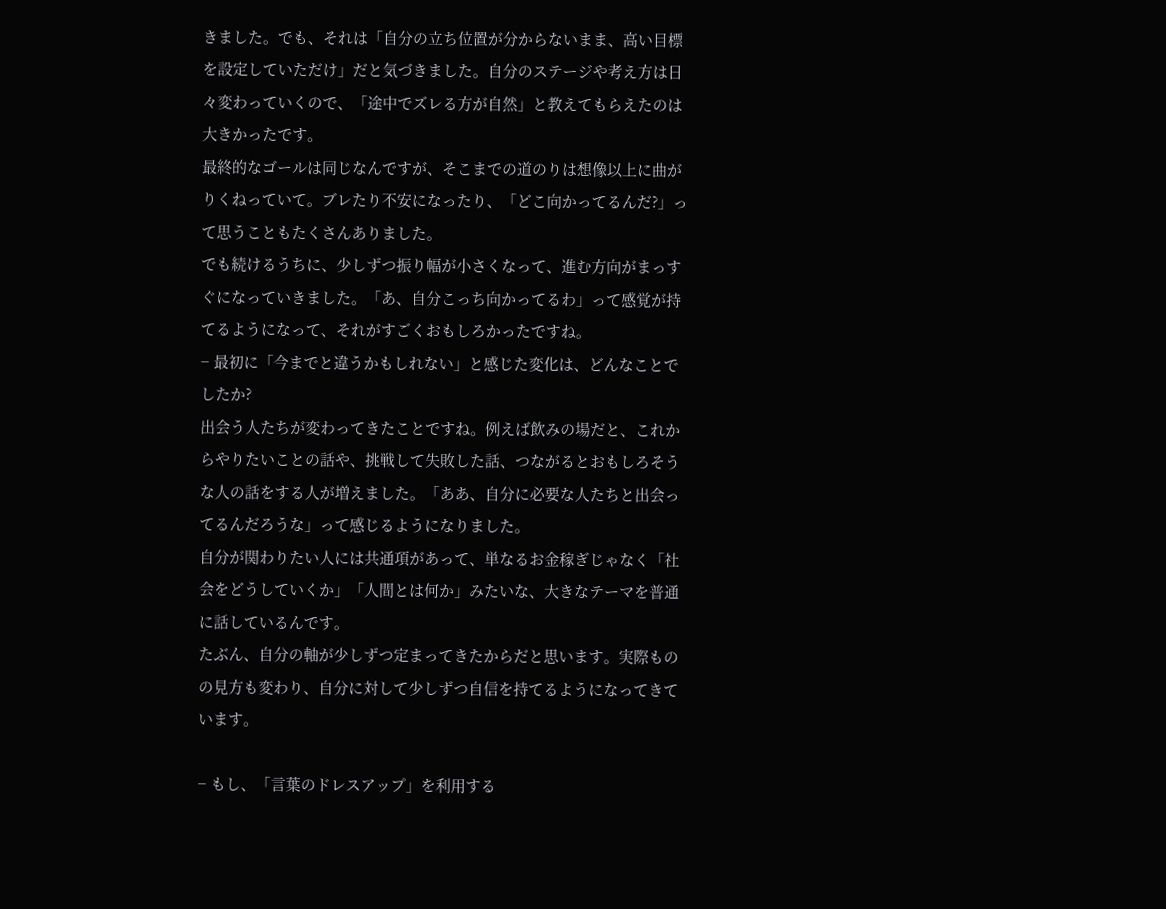きました。でも、それは「自分の立ち位置が分からないまま、高い目標を設定していただけ」だと気づきました。自分のステージや考え方は日々変わっていくので、「途中でズレる方が自然」と教えてもらえたのは大きかったです。
最終的なゴールは同じなんですが、そこまでの道のりは想像以上に曲がりくねっていて。ブレたり不安になったり、「どこ向かってるんだ?」って思うこともたくさんありました。
でも続けるうちに、少しずつ振り幅が小さくなって、進む方向がまっすぐになっていきました。「あ、自分こっち向かってるわ」って感覚が持てるようになって、それがすごくおもしろかったですね。
− 最初に「今までと違うかもしれない」と感じた変化は、どんなことでしたか?
出会う人たちが変わってきたことですね。例えば飲みの場だと、これからやりたいことの話や、挑戦して失敗した話、つながるとおもしろそうな人の話をする人が増えました。「ああ、自分に必要な人たちと出会ってるんだろうな」って感じるようになりました。
自分が関わりたい人には共通項があって、単なるお金稼ぎじゃなく「社会をどうしていくか」「人間とは何か」みたいな、大きなテーマを普通に話しているんです。
たぶん、自分の軸が少しずつ定まってきたからだと思います。実際ものの見方も変わり、自分に対して少しずつ自信を持てるようになってきています。

− もし、「言葉のドレスアップ」を利用する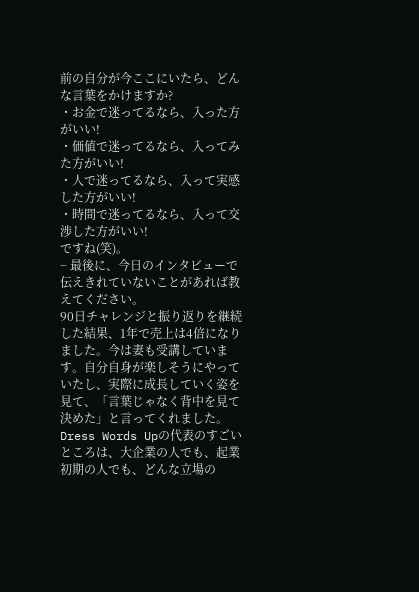前の自分が今ここにいたら、どんな言葉をかけますか?
・お金で迷ってるなら、入った方がいい!
・価値で迷ってるなら、入ってみた方がいい!
・人で迷ってるなら、入って実感した方がいい!
・時間で迷ってるなら、入って交渉した方がいい!
ですね(笑)。
− 最後に、今日のインタビューで伝えきれていないことがあれば教えてください。
90日チャレンジと振り返りを継続した結果、1年で売上は4倍になりました。今は妻も受講しています。自分自身が楽しそうにやっていたし、実際に成長していく姿を見て、「言葉じゃなく背中を見て決めた」と言ってくれました。
Dress Words Upの代表のすごいところは、大企業の人でも、起業初期の人でも、どんな立場の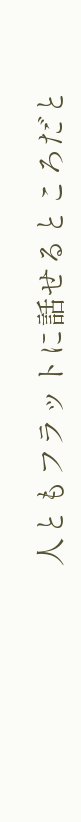人ともフラットに話せるところだと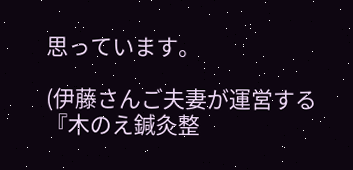思っています。

(伊藤さんご夫妻が運営する『木のえ鍼灸整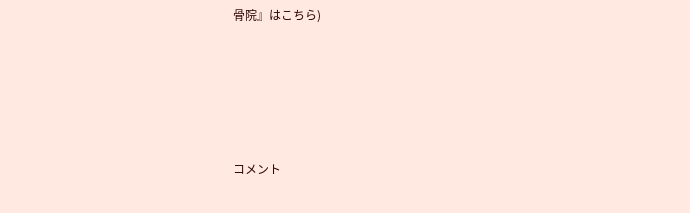骨院』はこちら)






コメント